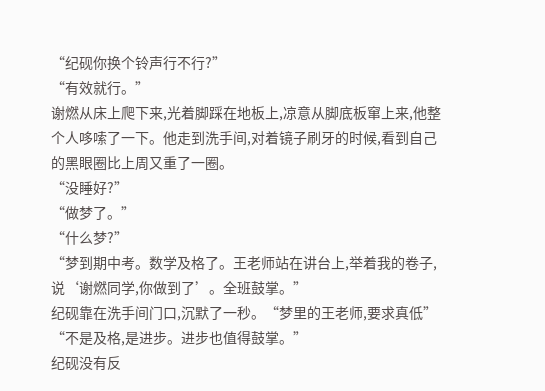“纪砚你换个铃声行不行?”
“有效就行。”
谢燃从床上爬下来,光着脚踩在地板上,凉意从脚底板窜上来,他整个人哆嗦了一下。他走到洗手间,对着镜子刷牙的时候,看到自己的黑眼圈比上周又重了一圈。
“没睡好?”
“做梦了。”
“什么梦?”
“梦到期中考。数学及格了。王老师站在讲台上,举着我的卷子,说‘谢燃同学,你做到了’。全班鼓掌。”
纪砚靠在洗手间门口,沉默了一秒。“梦里的王老师,要求真低”
“不是及格,是进步。进步也值得鼓掌。”
纪砚没有反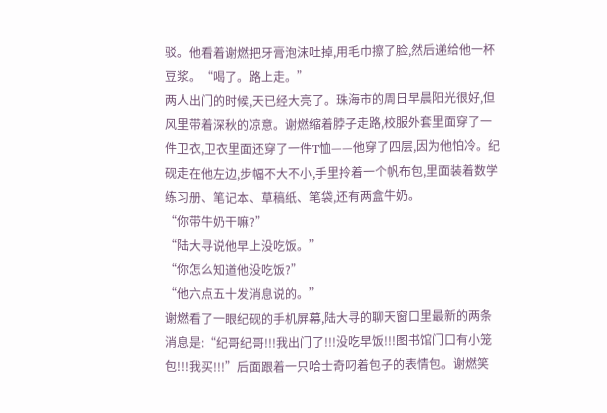驳。他看着谢燃把牙膏泡沫吐掉,用毛巾擦了脸,然后递给他一杯豆浆。“喝了。路上走。”
两人出门的时候,天已经大亮了。珠海市的周日早晨阳光很好,但风里带着深秋的凉意。谢燃缩着脖子走路,校服外套里面穿了一件卫衣,卫衣里面还穿了一件T恤——他穿了四层,因为他怕冷。纪砚走在他左边,步幅不大不小,手里拎着一个帆布包,里面装着数学练习册、笔记本、草稿纸、笔袋,还有两盒牛奶。
“你带牛奶干嘛?”
“陆大寻说他早上没吃饭。”
“你怎么知道他没吃饭?”
“他六点五十发消息说的。”
谢燃看了一眼纪砚的手机屏幕,陆大寻的聊天窗口里最新的两条消息是:“纪哥纪哥!!!我出门了!!!没吃早饭!!!图书馆门口有小笼包!!!我买!!!”后面跟着一只哈士奇叼着包子的表情包。谢燃笑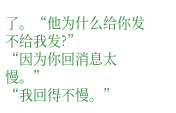了。“他为什么给你发不给我发?”
“因为你回消息太慢。”
“我回得不慢。”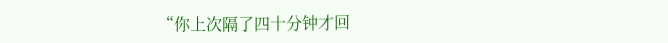“你上次隔了四十分钟才回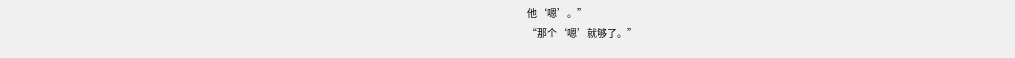他‘嗯’。”
“那个‘嗯’就够了。”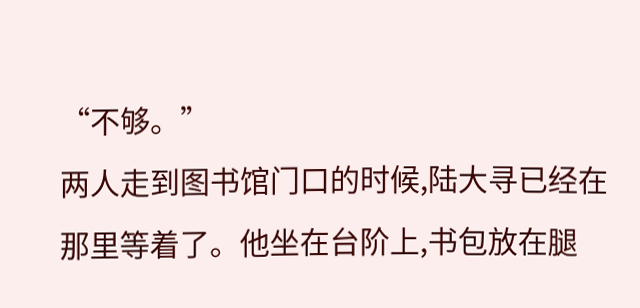“不够。”
两人走到图书馆门口的时候,陆大寻已经在那里等着了。他坐在台阶上,书包放在腿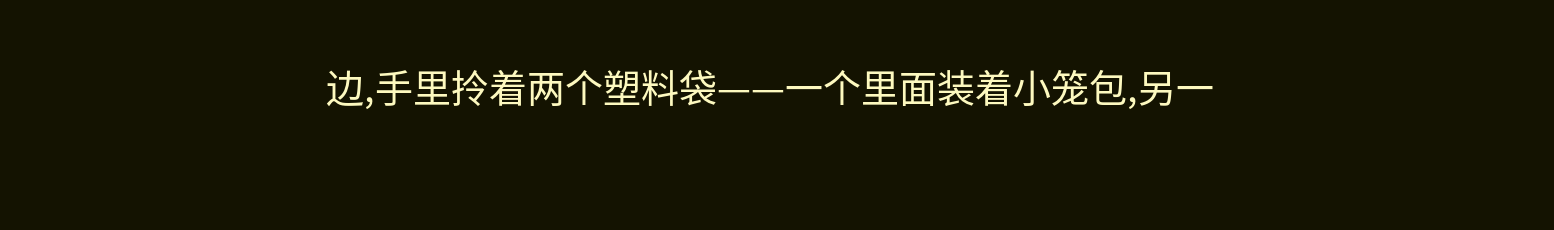边,手里拎着两个塑料袋——一个里面装着小笼包,另一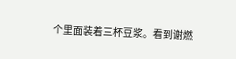个里面装着三杯豆浆。看到谢燃